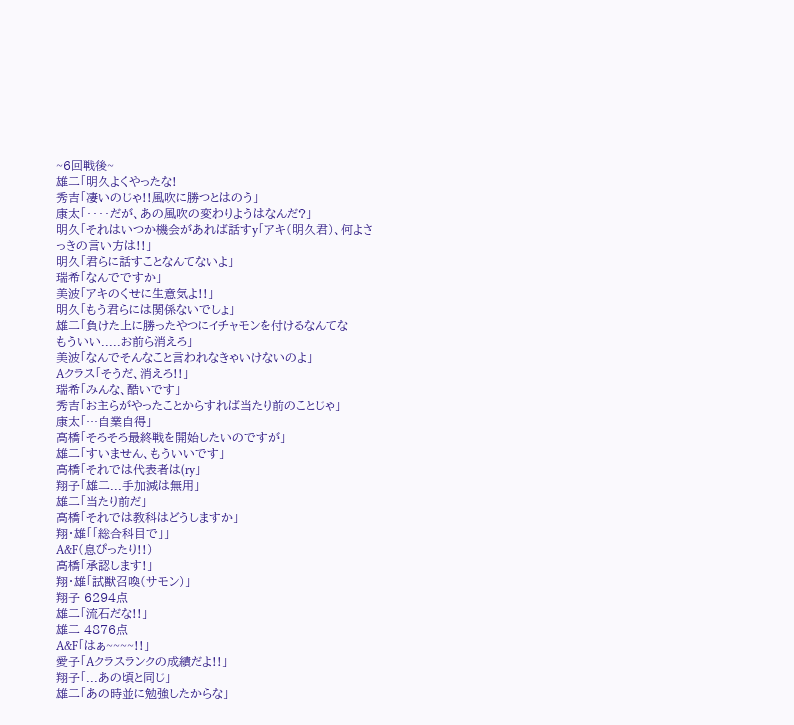~6回戦後~
雄二「明久よくやったな!
秀吉「凄いのじゃ!!風吹に勝つとはのう」
康太「‥‥だが、あの風吹の変わりようはなんだ?」
明久「それはいつか機会があれば話すy「アキ(明久君)、何よさっきの言い方は!!」
明久「君らに話すことなんてないよ」
瑞希「なんでですか」
美波「アキのくせに生意気よ!!」
明久「もう君らには関係ないでしょ」
雄二「負けた上に勝ったやつにイチャモンを付けるなんてな
もういい.....お前ら消えろ」
美波「なんでそんなこと言われなきゃいけないのよ」
Aクラス「そうだ、消えろ!!」
瑞希「みんな、酷いです」
秀吉「お主らがやったことからすれば当たり前のことじゃ」
康太「…自業自得」
高橋「そろそろ最終戦を開始したいのですが」
雄二「すいません、もういいです」
高橋「それでは代表者は(ry」
翔子「雄二...手加減は無用」
雄二「当たり前だ」
高橋「それでは教科はどうしますか」
翔・雄「「総合科目で」」
A&F(息ぴったり!!)
高橋「承認します!」
翔・雄「試獣召喚(サモン)」
翔子 6294点
雄二「流石だな!!」
雄二 4876点
A&F「はぁ~~~~!!」
愛子「Aクラスランクの成績だよ!!」
翔子「...あの頃と同じ」
雄二「あの時並に勉強したからな」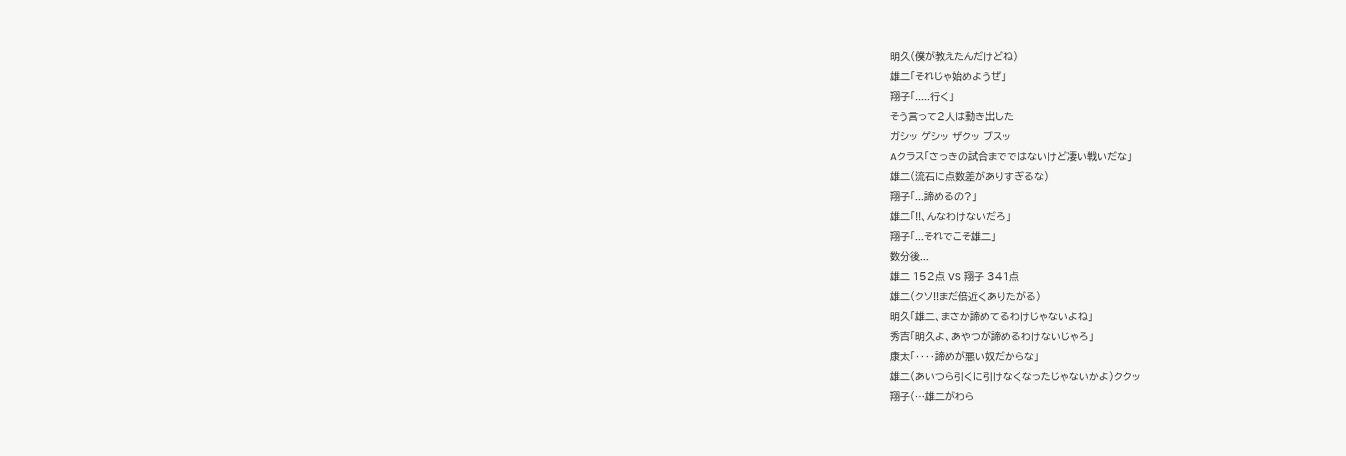明久(僕が教えたんだけどね)
雄二「それじゃ始めようぜ」
翔子「.....行く」
そう言って2人は動き出した
ガシッ ゲシッ ザクッ ブスッ
Aクラス「さっきの試合までではないけど凄い戦いだな」
雄二(流石に点数差がありすぎるな)
翔子「...諦めるの?」
雄二「!!、んなわけないだろ」
翔子「...それでこそ雄二」
数分後...
雄二 152点 VS 翔子 341点
雄二(クソ!!まだ倍近くありたがる)
明久「雄二、まさか諦めてるわけじゃないよね」
秀吉「明久よ、あやつが諦めるわけないじゃろ」
康太「‥‥諦めが悪い奴だからな」
雄二(あいつら引くに引けなくなったじゃないかよ)ククッ
翔子(…雄二がわら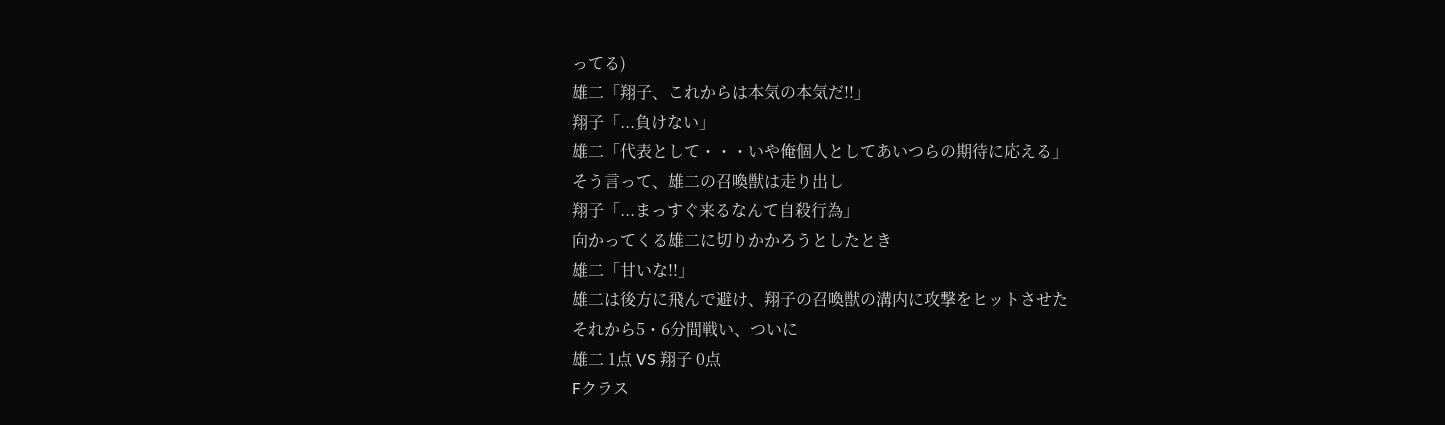ってる)
雄二「翔子、これからは本気の本気だ!!」
翔子「...負けない」
雄二「代表として・・・いや俺個人としてあいつらの期待に応える」
そう言って、雄二の召喚獣は走り出し
翔子「...まっすぐ来るなんて自殺行為」
向かってくる雄二に切りかかろうとしたとき
雄二「甘いな!!」
雄二は後方に飛んで避け、翔子の召喚獣の溝内に攻撃をヒットさせた
それから5・6分間戦い、ついに
雄二 1点 VS 翔子 0点
Fクラス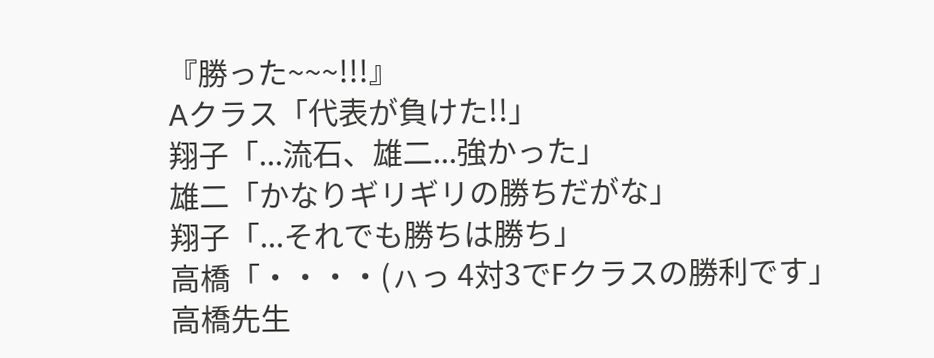『勝った~~~!!!』
Aクラス「代表が負けた!!」
翔子「...流石、雄二...強かった」
雄二「かなりギリギリの勝ちだがな」
翔子「...それでも勝ちは勝ち」
高橋「・・・・(ㇵっ 4対3でFクラスの勝利です」
高橋先生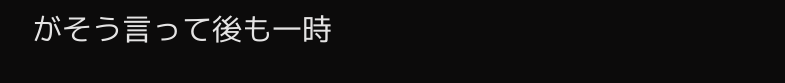がそう言って後も一時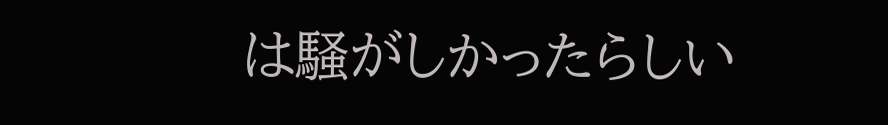は騒がしかったらしい